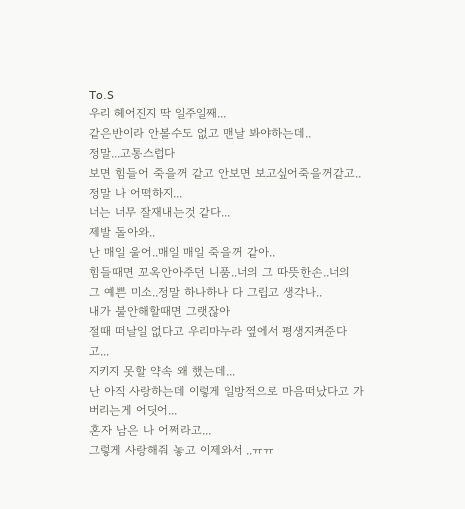To.S
우리 헤어진지 딱 일주일째...
같은반이라 안볼수도 없고 맨날 봐야하는데..
정말...고통스럽다
보면 힘들어 죽을꺼 같고 안보면 보고싶어죽을꺼같고..
정말 나 어떡하지...
너는 너무 잘재내는것 같다...
제발 돌아와..
난 매일 울어..매일 매일 죽을꺼 같아..
힘들때면 꼬옥안아주던 니품..너의 그 따뜻한손..너의 그 예쁜 미소..정말 하나하나 다 그립고 생각나..
내가 불안해할때면 그랫잖아
절때 떠날일 없다고 우리마누라 옆에서 평생지켜준다고...
지키지 못할 약속 왜 했는데...
난 아직 사랑하는데 이렇게 일방적으로 마음떠났다고 가버리는게 어딧어...
혼자 남은 나 어쩌라고...
그렇게 사랑해줘 놓고 이제와서 ..ㅠㅠ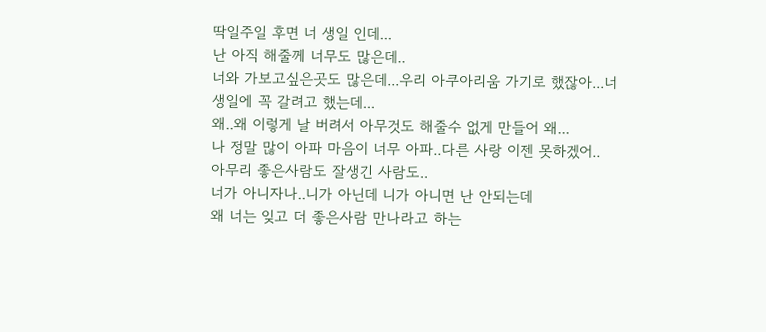딱일주일 후면 너 생일 인데...
난 아직 해줄께 너무도 많은데..
너와 가보고싶은곳도 많은데...우리 아쿠아리움 가기로 했잖아...너 생일에 꼭 갈려고 했는데...
왜..왜 이렇게 날 버려서 아무것도 해줄수 없게 만들어 왜...
나 정말 많이 아파 마음이 너무 아파..다른 사랑 이젠 못하겠어..
아무리 좋은사람도 잘생긴 사람도..
너가 아니자나..니가 아닌데 니가 아니면 난 안되는데
왜 너는 잊고 더 좋은사람 만나라고 하는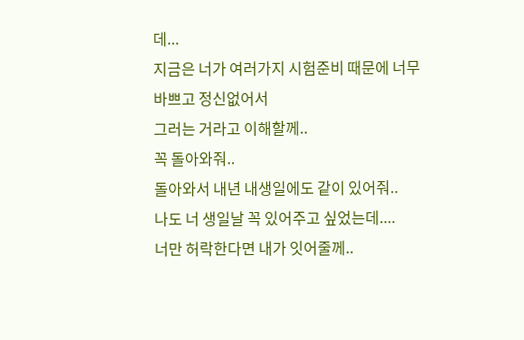데...
지금은 너가 여러가지 시험준비 때문에 너무 바쁘고 정신없어서
그러는 거라고 이해할께..
꼭 돌아와줘..
돌아와서 내년 내생일에도 같이 있어줘..
나도 너 생일날 꼭 있어주고 싶었는데....
너만 허락한다면 내가 잇어줄께..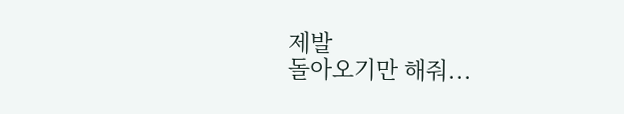제발
돌아오기만 해줘...